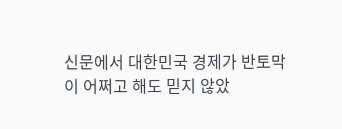신문에서 대한민국 경제가 반토막이 어쩌고 해도 믿지 않았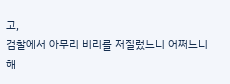고,
검찰에서 아무리 비리를 저질렀느니 어쩌느니 해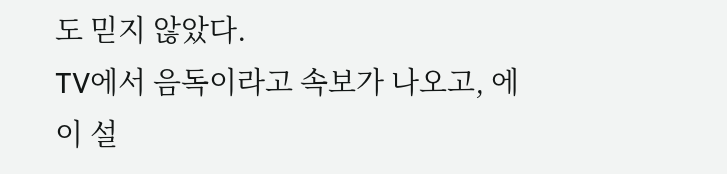도 믿지 않았다.
TV에서 음독이라고 속보가 나오고, 에이 설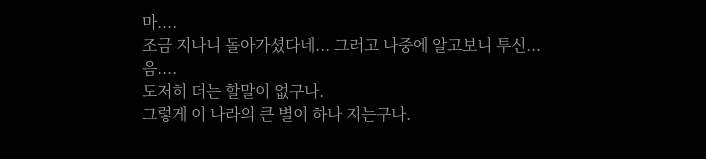마....
조금 지나니 돌아가셨다네... 그러고 나중에 알고보니 투신...
음....
도저히 더는 할말이 없구나.
그렇게 이 나라의 큰 별이 하나 지는구나.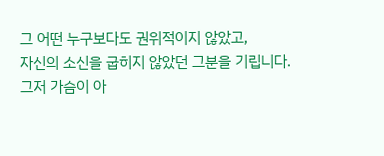그 어떤 누구보다도 권위적이지 않았고,
자신의 소신을 굽히지 않았던 그분을 기립니다.
그저 가슴이 아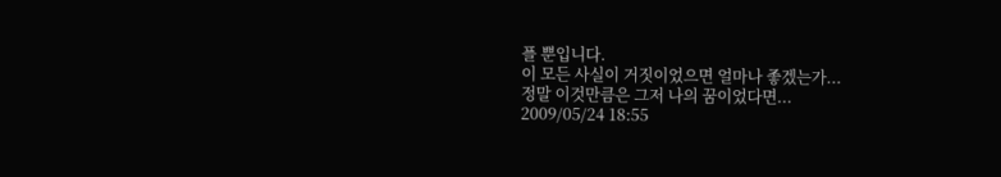플 뿐입니다.
이 모든 사실이 거짓이었으면 얼마나 좋겠는가...
정말 이것만큼은 그저 나의 꿈이었다면...
2009/05/24 18:55